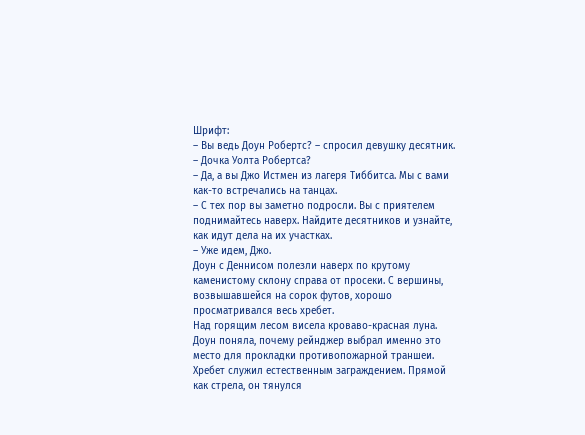Шрифт:
– Вы ведь Доун Робертс? – спросил девушку десятник. – Дочка Уолта Робертса?
– Да, а вы Джо Истмен из лагеря Тиббитса. Мы с вами как-то встречались на танцах.
– С тех пор вы заметно подросли. Вы с приятелем поднимайтесь наверх. Найдите десятников и узнайте, как идут дела на их участках.
– Уже идем, Джо.
Доун с Деннисом полезли наверх по крутому каменистому склону справа от просеки. С вершины, возвышавшейся на сорок футов, хорошо просматривался весь хребет.
Над горящим лесом висела кроваво-красная луна. Доун поняла, почему рейнджер выбрал именно это место для прокладки противопожарной траншеи. Хребет служил естественным заграждением. Прямой как стрела, он тянулся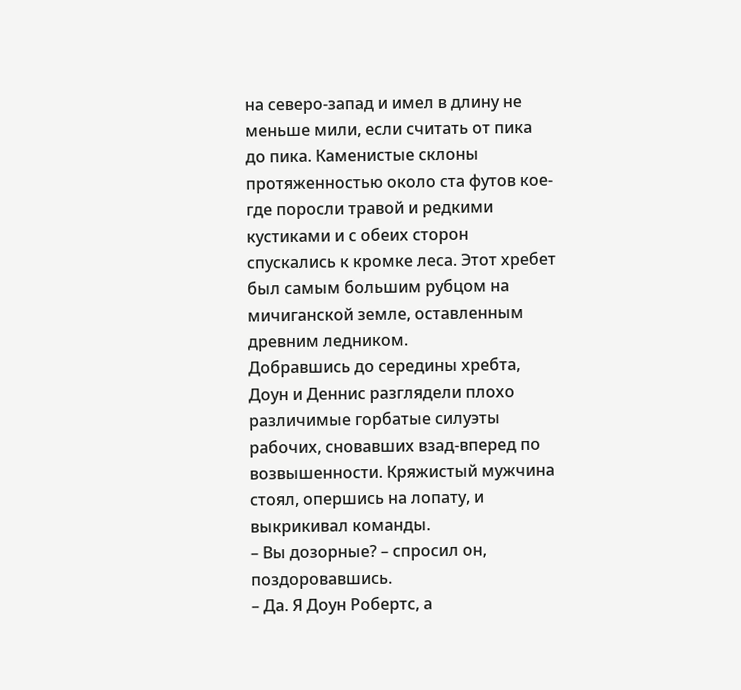на северо-запад и имел в длину не меньше мили, если считать от пика до пика. Каменистые склоны протяженностью около ста футов кое-где поросли травой и редкими кустиками и с обеих сторон спускались к кромке леса. Этот хребет был самым большим рубцом на мичиганской земле, оставленным древним ледником.
Добравшись до середины хребта, Доун и Деннис разглядели плохо различимые горбатые силуэты рабочих, сновавших взад-вперед по возвышенности. Кряжистый мужчина стоял, опершись на лопату, и выкрикивал команды.
– Вы дозорные? – спросил он, поздоровавшись.
– Да. Я Доун Робертс, а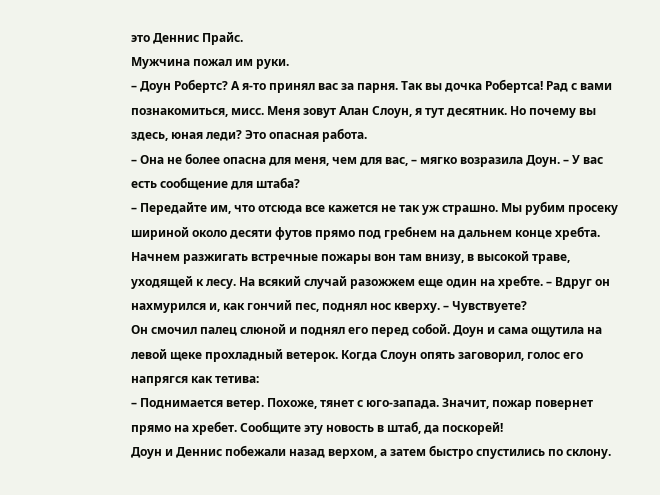это Деннис Прайс.
Мужчина пожал им руки.
– Доун Робертс? А я-то принял вас за парня. Так вы дочка Робертса! Рад с вами познакомиться, мисс. Меня зовут Алан Слоун, я тут десятник. Но почему вы здесь, юная леди? Это опасная работа.
– Она не более опасна для меня, чем для вас, – мягко возразила Доун. – У вас есть сообщение для штаба?
– Передайте им, что отсюда все кажется не так уж страшно. Мы рубим просеку шириной около десяти футов прямо под гребнем на дальнем конце хребта. Начнем разжигать встречные пожары вон там внизу, в высокой траве, уходящей к лесу. На всякий случай разожжем еще один на хребте. – Вдруг он нахмурился и, как гончий пес, поднял нос кверху. – Чувствуете?
Он смочил палец слюной и поднял его перед собой. Доун и сама ощутила на левой щеке прохладный ветерок. Когда Слоун опять заговорил, голос его напрягся как тетива:
– Поднимается ветер. Похоже, тянет с юго-запада. Значит, пожар повернет прямо на хребет. Сообщите эту новость в штаб, да поскорей!
Доун и Деннис побежали назад верхом, а затем быстро спустились по склону.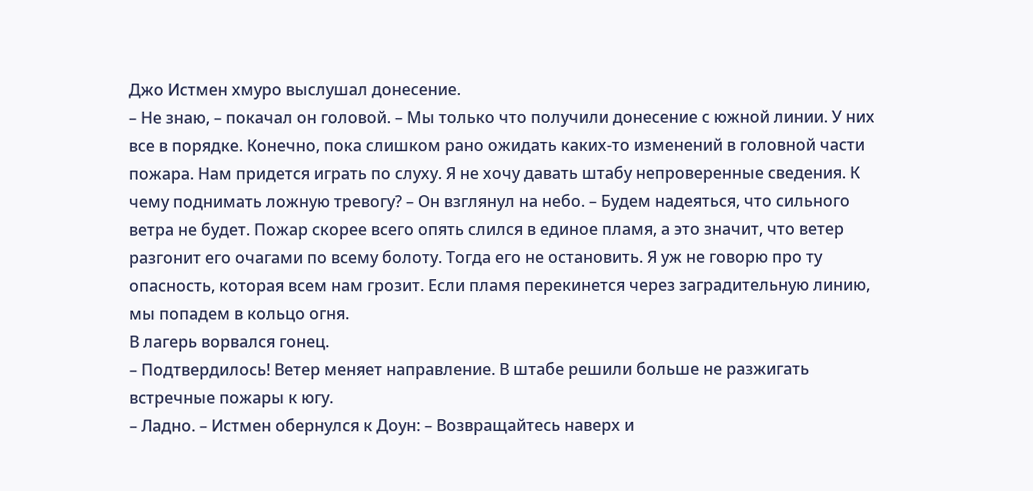Джо Истмен хмуро выслушал донесение.
– Не знаю, – покачал он головой. – Мы только что получили донесение с южной линии. У них все в порядке. Конечно, пока слишком рано ожидать каких-то изменений в головной части пожара. Нам придется играть по слуху. Я не хочу давать штабу непроверенные сведения. К чему поднимать ложную тревогу? – Он взглянул на небо. – Будем надеяться, что сильного ветра не будет. Пожар скорее всего опять слился в единое пламя, а это значит, что ветер разгонит его очагами по всему болоту. Тогда его не остановить. Я уж не говорю про ту опасность, которая всем нам грозит. Если пламя перекинется через заградительную линию, мы попадем в кольцо огня.
В лагерь ворвался гонец.
– Подтвердилось! Ветер меняет направление. В штабе решили больше не разжигать встречные пожары к югу.
– Ладно. – Истмен обернулся к Доун: – Возвращайтесь наверх и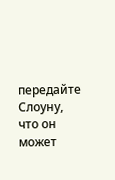передайте Слоуну, что он может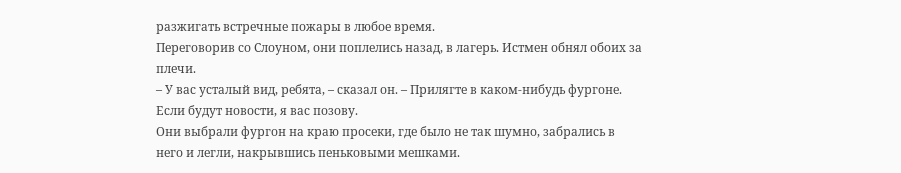разжигать встречные пожары в любое время.
Переговорив со Слоуном, они поплелись назад, в лагерь. Истмен обнял обоих за плечи.
– У вас усталый вид, ребята, – сказал он. – Прилягте в каком-нибудь фургоне. Если будут новости, я вас позову.
Они выбрали фургон на краю просеки, где было не так шумно, забрались в него и легли, накрывшись пеньковыми мешками.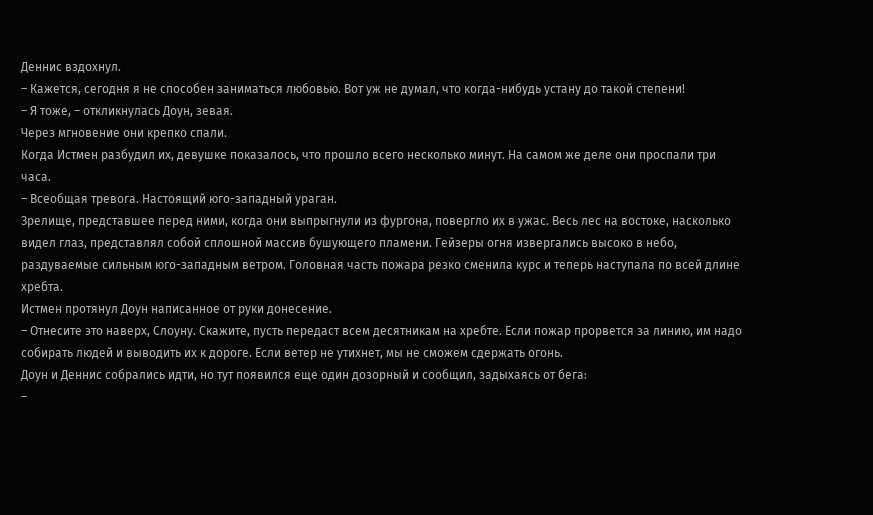Деннис вздохнул.
– Кажется, сегодня я не способен заниматься любовью. Вот уж не думал, что когда-нибудь устану до такой степени!
– Я тоже, – откликнулась Доун, зевая.
Через мгновение они крепко спали.
Когда Истмен разбудил их, девушке показалось, что прошло всего несколько минут. На самом же деле они проспали три часа.
– Всеобщая тревога. Настоящий юго-западный ураган.
Зрелище, представшее перед ними, когда они выпрыгнули из фургона, повергло их в ужас. Весь лес на востоке, насколько видел глаз, представлял собой сплошной массив бушующего пламени. Гейзеры огня извергались высоко в небо, раздуваемые сильным юго-западным ветром. Головная часть пожара резко сменила курс и теперь наступала по всей длине хребта.
Истмен протянул Доун написанное от руки донесение.
– Отнесите это наверх, Слоуну. Скажите, пусть передаст всем десятникам на хребте. Если пожар прорвется за линию, им надо собирать людей и выводить их к дороге. Если ветер не утихнет, мы не сможем сдержать огонь.
Доун и Деннис собрались идти, но тут появился еще один дозорный и сообщил, задыхаясь от бега:
–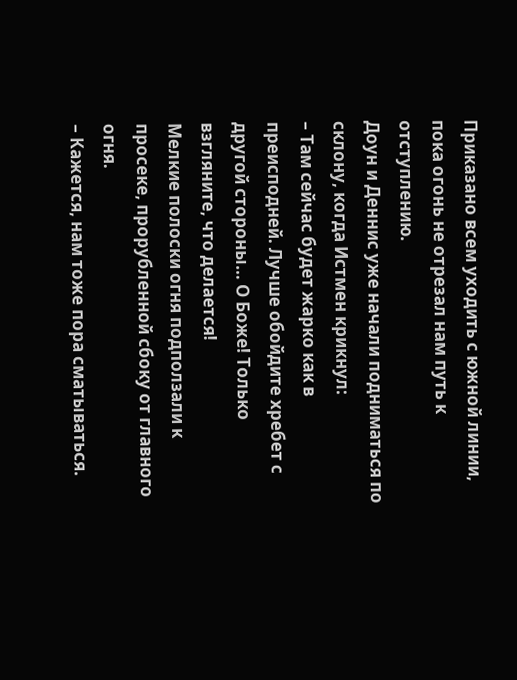Приказано всем уходить с южной линии, пока огонь не отрезал нам путь к отступлению.
Доун и Деннис уже начали подниматься по склону, когда Истмен крикнул:
– Там сейчас будет жарко как в преисподней. Лучше обойдите хребет с другой стороны… О Боже! Только взгляните, что делается!
Мелкие полоски огня подползали к просеке, прорубленной сбоку от главного огня.
– Кажется, нам тоже пора сматываться.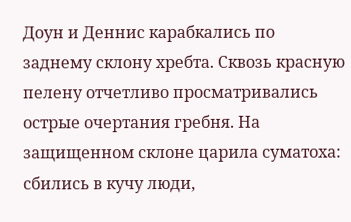Доун и Деннис карабкались по заднему склону хребта. Сквозь красную пелену отчетливо просматривались острые очертания гребня. На защищенном склоне царила суматоха: сбились в кучу люди,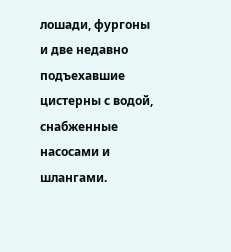лошади, фургоны и две недавно подъехавшие цистерны с водой, снабженные насосами и шлангами.